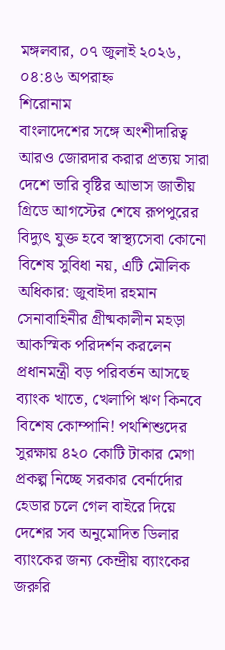মঙ্গলবার, ০৭ জুলাই ২০২৬, ০৪:৪৬ অপরাহ্ন
শিরোনাম
বাংলাদেশের সঙ্গে অংশীদারিত্ব আরও জোরদার করার প্রত্যয় সারা দেশে ভারি বৃষ্টির আভাস জাতীয় গ্রিডে আগস্টের শেষে রূপপুরের বিদ্যুৎ যুক্ত হবে স্বাস্থ্যসেবা কোনো বিশেষ সুবিধা নয়, এটি মৌলিক অধিকার: জুবাইদা রহমান সেনাবাহিনীর গ্রীষ্মকালীন মহড়া আকস্মিক পরিদর্শন করলেন প্রধানমন্ত্রী বড় পরিবর্তন আসছে ব্যাংক খাতে, খেলাপি ঋণ কিনবে বিশেষ কোম্পানি! পথশিশুদের সুরক্ষায় ৪২০ কোটি টাকার মেগা প্রকল্প নিচ্ছে সরকার বের্নার্দোর হেডার চলে গেল বাইরে দিয়ে দেশের সব অনুমোদিত ডিলার ব্যাংকের জন্য কেন্দ্রীয় ব্যাংকের জরুরি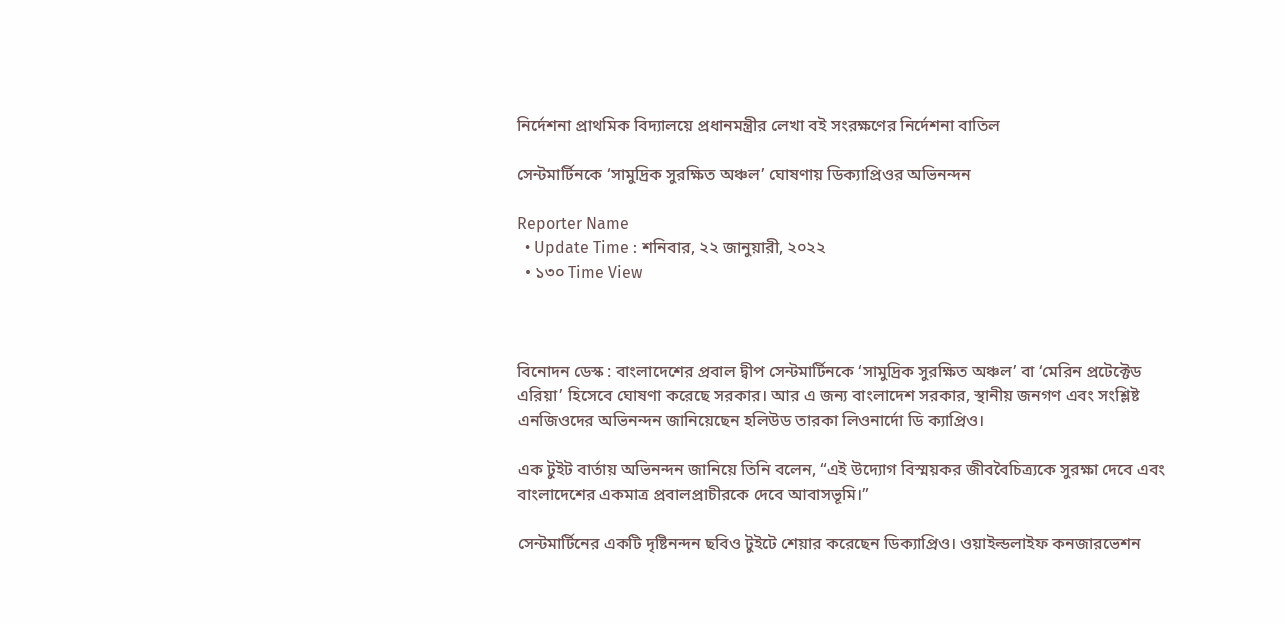নির্দেশনা প্রাথমিক বিদ্যালয়ে প্রধানমন্ত্রীর লেখা বই সংরক্ষণের নির্দেশনা বাতিল

সেন্টমার্টিনকে ‘সামুদ্রিক সুরক্ষিত অঞ্চল’ ঘোষণায় ডিক্যাপ্রিওর অভিনন্দন

Reporter Name
  • Update Time : শনিবার, ২২ জানুয়ারী, ২০২২
  • ১৩০ Time View



বিনোদন ডেস্ক : বাংলাদেশের প্রবাল দ্বীপ সেন্টমার্টিনকে ‘সামুদ্রিক সুরক্ষিত অঞ্চল’ বা ‘মেরিন প্রটেক্টেড এরিয়া’ হিসেবে ঘোষণা করেছে সরকার। আর এ জন্য বাংলাদেশ সরকার, স্থানীয় জনগণ এবং সংশ্লিষ্ট এনজিওদের অভিনন্দন জানিয়েছেন হলিউড তারকা লিওনার্দো ডি ক্যাপ্রিও।

এক টুইট বার্তায় অভিনন্দন জানিয়ে তিনি বলেন, “এই উদ্যোগ বিস্ময়কর জীববৈচিত্র্যকে সুরক্ষা দেবে এবং বাংলাদেশের একমাত্র প্রবালপ্রাচীরকে দেবে আবাসভূমি।”

সেন্টমার্টিনের একটি দৃষ্টিনন্দন ছবিও টুইটে শেয়ার করেছেন ডিক্যাপ্রিও। ওয়াইল্ডলাইফ কনজারভেশন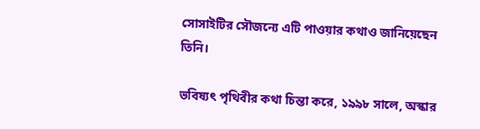সোসাইটির সৌজন্যে এটি পাওয়ার কথাও জানিয়েছেন তিনি।

ভবিষ্যৎ পৃথিবীর কথা চিন্তা করে, ১৯৯৮ সালে, অস্কার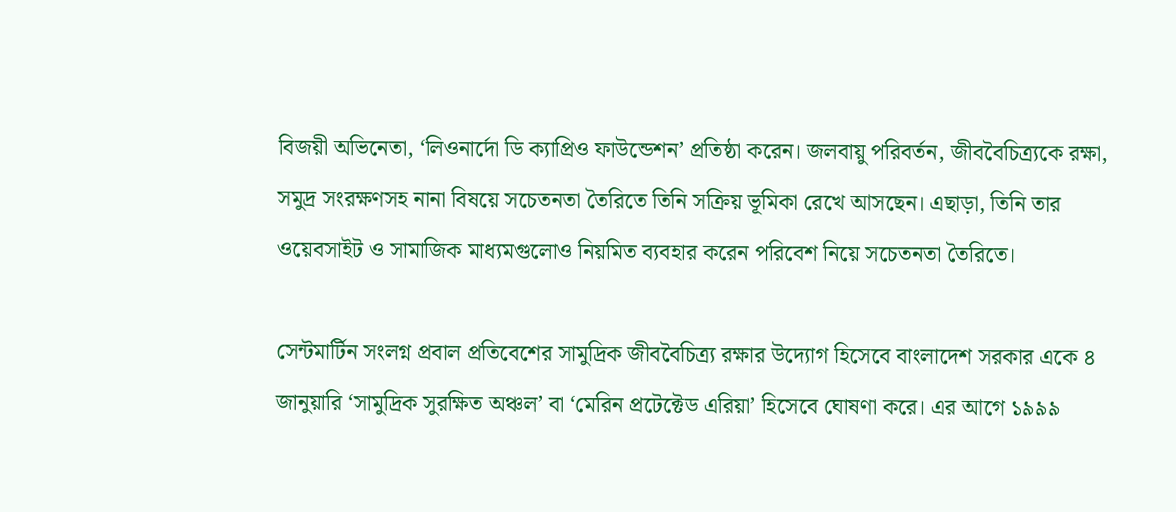বিজয়ী অভিনেতা, ‘লিওনার্দো ডি ক্যাপ্রিও ফাউন্ডেশন’ প্রতিষ্ঠা করেন। জলবায়ু পরিবর্তন, জীববৈচিত্র্যকে রক্ষা, সমুদ্র সংরক্ষণসহ নানা বিষয়ে সচেতনতা তৈরিতে তিনি সক্রিয় ভূমিকা রেখে আসছেন। এছাড়া, তিনি তার ওয়েবসাইট ও সামাজিক মাধ্যমগুলোও নিয়মিত ব্যবহার করেন পরিবেশ নিয়ে সচেতনতা তৈরিতে।

সেন্টমার্টিন সংলগ্ন প্রবাল প্রতিবেশের সামুদ্রিক জীববৈচিত্র্য রক্ষার উদ্যোগ হিসেবে বাংলাদেশ সরকার একে ৪ জানুয়ারি ‘সামুদ্রিক সুরক্ষিত অঞ্চল’ বা ‘মেরিন প্রটেক্টেড এরিয়া’ হিসেবে ঘোষণা করে। এর আগে ১৯৯৯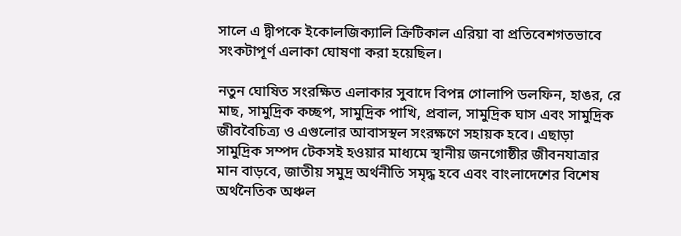সালে এ দ্বীপকে ইকোলজিক্যালি ক্রিটিকাল এরিয়া বা প্রতিবেশগতভাবে সংকটাপূর্ণ এলাকা ঘোষণা করা হয়েছিল।

নতুন ঘোষিত সংরক্ষিত এলাকার সুবাদে বিপন্ন গোলাপি ডলফিন, হাঙর, রে মাছ, সামুদ্রিক কচ্ছপ, সামুদ্রিক পাখি, প্রবাল, সামুদ্রিক ঘাস এবং সামুদ্রিক জীববৈচিত্র্য ও এগুলোর আবাসস্থল সংরক্ষণে সহায়ক হবে। এছাড়া সামুদ্রিক সম্পদ টেকসই হওয়ার মাধ্যমে স্থানীয় জনগোষ্ঠীর জীবনযাত্রার মান বাড়বে, জাতীয় সমুদ্র অর্থনীতি সমৃদ্ধ হবে এবং বাংলাদেশের বিশেষ অর্থনৈতিক অঞ্চল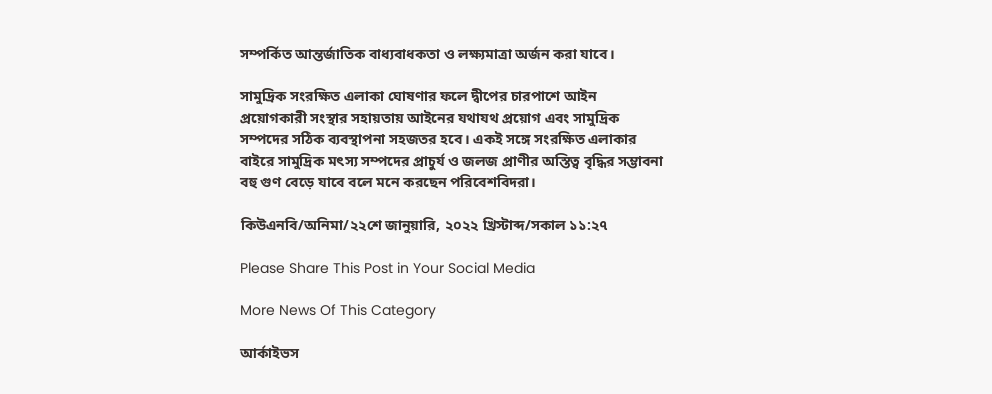সম্পর্কিত আন্তর্জাতিক বাধ্যবাধকতা ও লক্ষ্যমাত্রা অর্জন করা যাবে।

সামুদ্রিক সংরক্ষিত এলাকা ঘোষণার ফলে দ্বীপের চারপাশে আইন প্রয়োগকারী সংস্থার সহায়তায় আইনের যথাযথ প্রয়োগ এবং সামুদ্রিক সম্পদের সঠিক ব্যবস্থাপনা সহজতর হবে। একই সঙ্গে সংরক্ষিত এলাকার বাইরে সামুদ্রিক মৎস্য সম্পদের প্রাচুর্য ও জলজ প্রাণীর অস্তিত্ব বৃদ্ধির সম্ভাবনা বহু গুণ বেড়ে যাবে বলে মনে করছেন পরিবেশবিদরা।

কিউএনবি/অনিমা/২২শে জানুয়ারি, ২০২২ খ্রিস্টাব্দ/সকাল ১১:২৭

Please Share This Post in Your Social Media

More News Of This Category

আর্কাইভস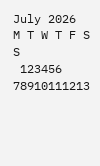July 2026
M T W T F S S
 123456
78910111213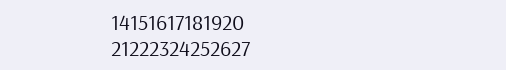14151617181920
21222324252627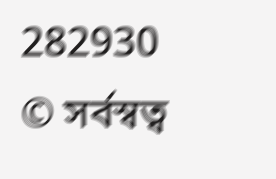282930
© সর্বস্বত্ব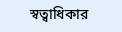স্বত্বাধিকার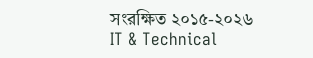সংরক্ষিত ২০১৫-২০২৬
IT & Technical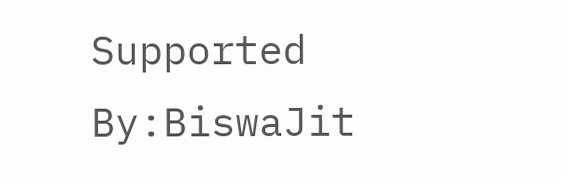Supported By:BiswaJit